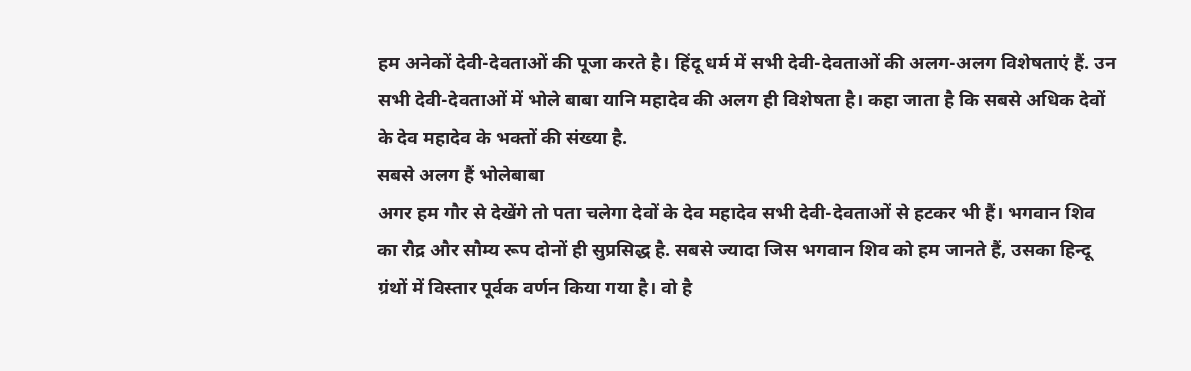हम अनेकों देवी-देवताओं की पूजा करते है। हिंदू धर्म में सभी देवी-देवताओं की अलग-अलग विशेषताएं हैं. उन सभी देवी-देवताओं में भोले बाबा यानि महादेव की अलग ही विशेषता है। कहा जाता है कि सबसे अधिक देवों के देव महादेव के भक्तों की संख्या है.
सबसे अलग हैं भोलेबाबा
अगर हम गौर से देखेंगे तो पता चलेगा देवों के देव महादेव सभी देवी-देवताओं से हटकर भी हैं। भगवान शिव का रौद्र और सौम्य रूप दोनों ही सुप्रसिद्ध है. सबसे ज्यादा जिस भगवान शिव को हम जानते हैं, उसका हिन्दू ग्रंथों में विस्तार पूर्वक वर्णन किया गया है। वो है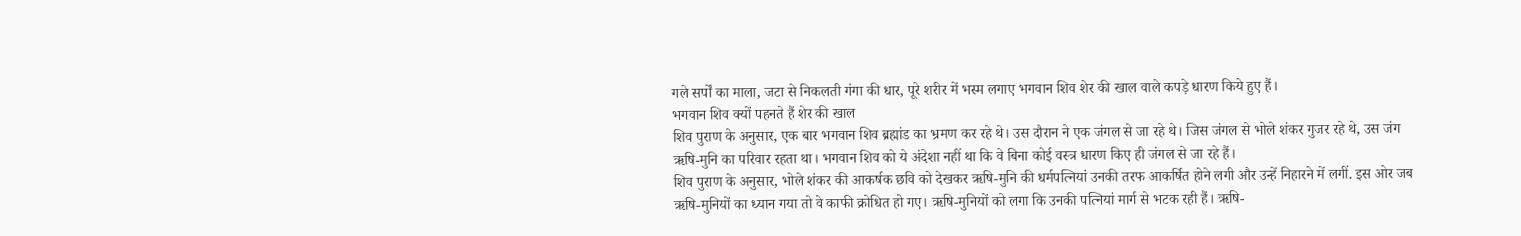गले सर्पों का माला, जटा से निकलती गंगा की धार, पूरे शरीर में भस्म लगाए भगवान शिव शेर की खाल वाले कपड़े धारण किये हुए हैं।
भगवान शिव क्यों पहनते हैं शेर की खाल
शिव पुराण के अनुसार, एक बार भगवान शिव ब्रह्मांड का भ्रमण कर रहे थे। उस दौरान ने एक जंगल से जा रहे थे। जिस जंगल से भोले शंकर गुजर रहे थे, उस जंग ऋषि-मुनि का परिवार रहता था। भगवान शिव को ये अंदेशा नहीं था कि वे बिना कोई वस्त्र धारण किए ही जंगल से जा रहे हैं।
शिव पुराण के अनुसार, भोले शंकर की आकर्षक छवि को देखकर ऋषि-मुनि की धर्मपत्नियां उनकी तरफ आकर्षित होने लगी और उन्हें निहारने में लगीं. इस ओर जब ऋषि-मुनियों का ध्यान गया तो वे काफी क्रोधित हो गए। ऋषि-मुनियों को लगा कि उनकी पत्नियां मार्ग से भटक रही हैं। ऋषि-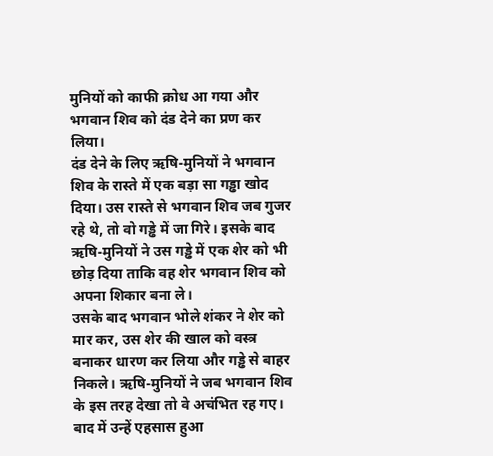मुनियों को काफी क्रोध आ गया और भगवान शिव को दंड देने का प्रण कर लिया।
दंड देने के लिए ऋषि-मुनियों ने भगवान शिव के रास्ते में एक बड़ा सा गड्ढा खोद दिया। उस रास्ते से भगवान शिव जब गुजर रहे थे, तो वो गड्ढे में जा गिरे। इसके बाद ऋषि-मुनियों ने उस गड्ढे में एक शेर को भी छोड़ दिया ताकि वह शेर भगवान शिव को अपना शिकार बना ले।
उसके बाद भगवान भोले शंकर ने शेर को मार कर, उस शेर की खाल को वस्त्र बनाकर धारण कर लिया और गड्ढे से बाहर निकले। ऋषि-मुनियों ने जब भगवान शिव के इस तरह देखा तो वे अचंभित रह गए। बाद में उन्हें एहसास हुआ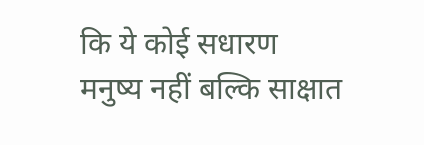कि ये कोई सधारण मनुष्य नहीं बल्कि साक्षात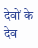देवों के देव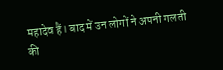महादेव हैं। बाद में उन लोगों ने अपनी गलती की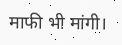माफी भी मांगी।